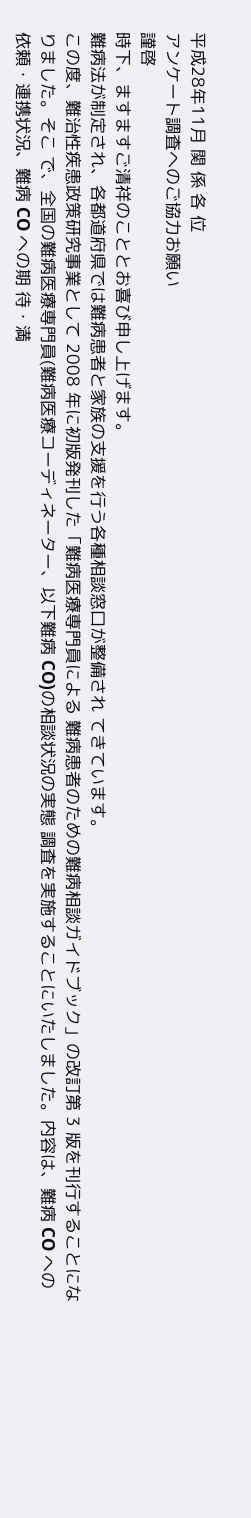平成28年11月 関 係 各 位
アンケート調査へのご協力お願い
謹啓
時下、ますますご清祥のこととお喜び申し上げます。
難病法が制定され、各都道府県では難病患者と家族の支援を行う各種相談窓口が整備され てきています。
この度、難治性疾患政策研究事業として 2008 年に初版発刊した「難病医療専門員による 難病患者のための難病相談ガイドブック」の改訂第 3 版を刊行することになりました。そこ で、全国の難病医療専門員(難病医療コーディネーター、以下難病 CO)の相談状況の実態 調査を実施することにいたしました。内容は、難病 CO への依頼・連携状況、難病 CO への期 待・満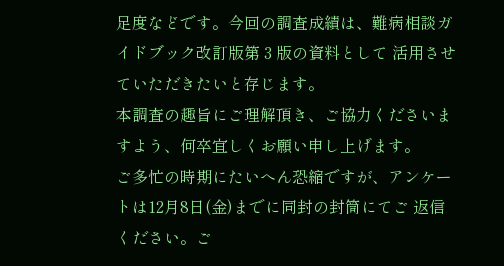足度などです。今回の調査成績は、難病相談ガイドブック改訂版第 3 版の資料として 活用させていただきたいと存じます。
本調査の趣旨にご理解頂き、ご協力くださいますよう、何卒宜しくお願い申し上げます。
ご多忙の時期にたいへん恐縮ですが、アンケートは12月8日(金)までに同封の封筒にてご 返信ください。ご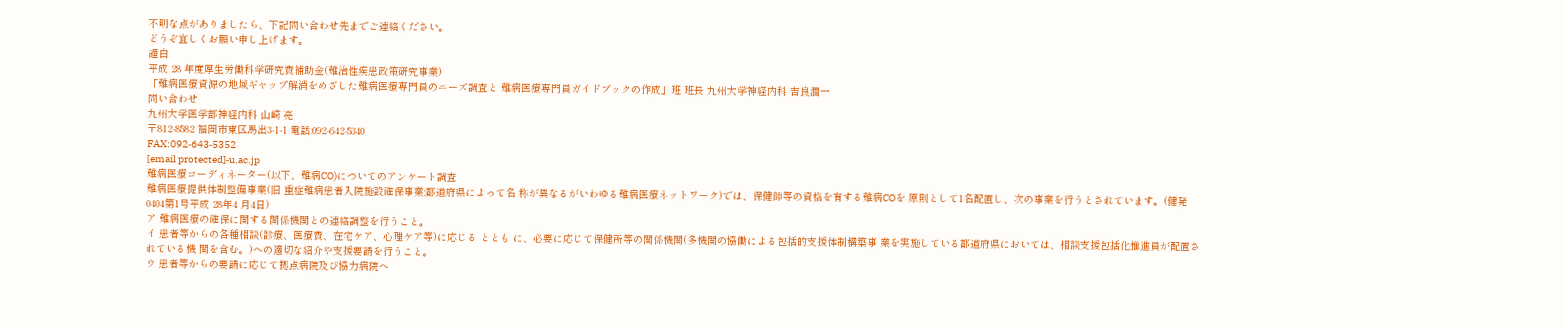不明な点がありましたら、下記問い合わせ先までご連絡ください。
どうぞ宜しくお願い申し上げます。
謹白
平成 28 年度厚生労働科学研究費補助金(難治性疾患政策研究事業)
「難病医療資源の地域ギャップ解消をめざした難病医療専門員のニーズ調査と 難病医療専門員ガイドブックの作成」班 班長 九州大学神経内科 吉良潤一
問い合わせ
九州大学医学部神経内科 山崎 亮
〒812‑8582 福岡市東区馬出3‑1‑1 電話:092‑642‑5340
FAX:092‑643‑5352
[email protected]‑u.ac.jp
難病医療コーディネーター(以下、難病CO)についてのアンケート調査
難病医療提供体制整備事業(旧 重症難病患者入院施設確保事業;都道府県によって名 称が異なるがいわゆる難病医療ネットワーク)では、保健師等の資格を有する難病COを 原則として1名配置し、次の事業を行うとされています。(健発0404第1号平成 28年4 月4日)
ア 難病医療の確保に関する関係機関との連絡調整を行うこと。
イ 患者等からの各種相談(診療、医療費、在宅ケア、心理ケア等)に応じる ととも に、必要に応じて保健所等の関係機関(多機関の協働による包括的支援体制構築事 業を実施している都道府県においては、相談支援包括化推進員が配置されている機 関を含む。)への適切な紹介や支援要請を行うこと。
ウ 患者等からの要請に応じて拠点病院及び協力病院へ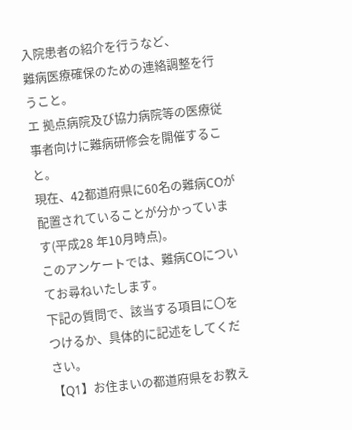入院患者の紹介を行うなど、
難病医療確保のための連絡調整を行うこと。
エ 拠点病院及び協力病院等の医療従事者向けに難病研修会を開催すること。
現在、42都道府県に60名の難病COが配置されていることが分かっています(平成28 年10月時点)。
このアンケートでは、難病COについてお尋ねいたします。
下記の質問で、該当する項目に〇をつけるか、具体的に記述をしてください。
【Q1】お住まいの都道府県をお教え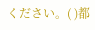ください。( )都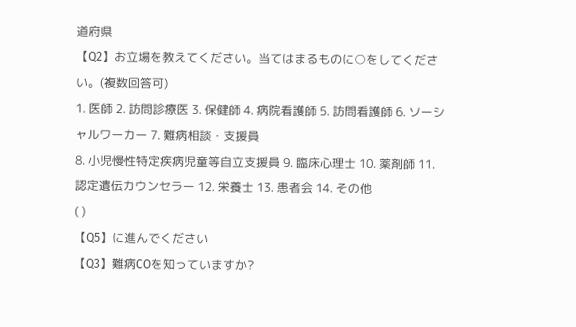道府県
【Q2】お立場を教えてください。当てはまるものに○をしてください。(複数回答可)
1. 医師 2. 訪問診療医 3. 保健師 4. 病院看護師 5. 訪問看護師 6. ソーシャルワーカー 7. 難病相談・支援員
8. 小児慢性特定疾病児童等自立支援員 9. 臨床心理士 10. 薬剤師 11. 認定遺伝カウンセラー 12. 栄養士 13. 患者会 14. その他
( )
【Q5】に進んでください
【Q3】難病COを知っていますか?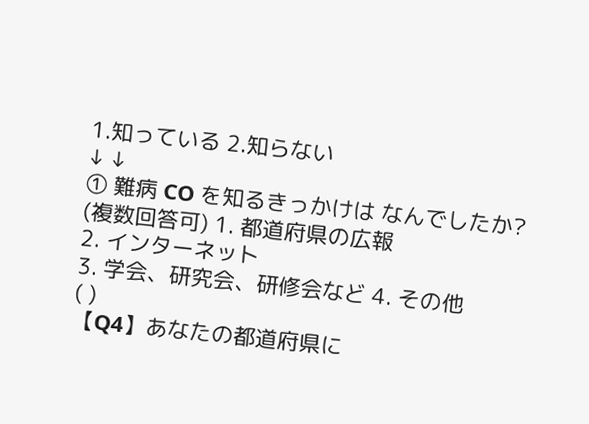1.知っている 2.知らない
↓ ↓
① 難病 CO を知るきっかけは なんでしたか? (複数回答可) 1. 都道府県の広報
2. インターネット
3. 学会、研究会、研修会など 4. その他
( )
【Q4】あなたの都道府県に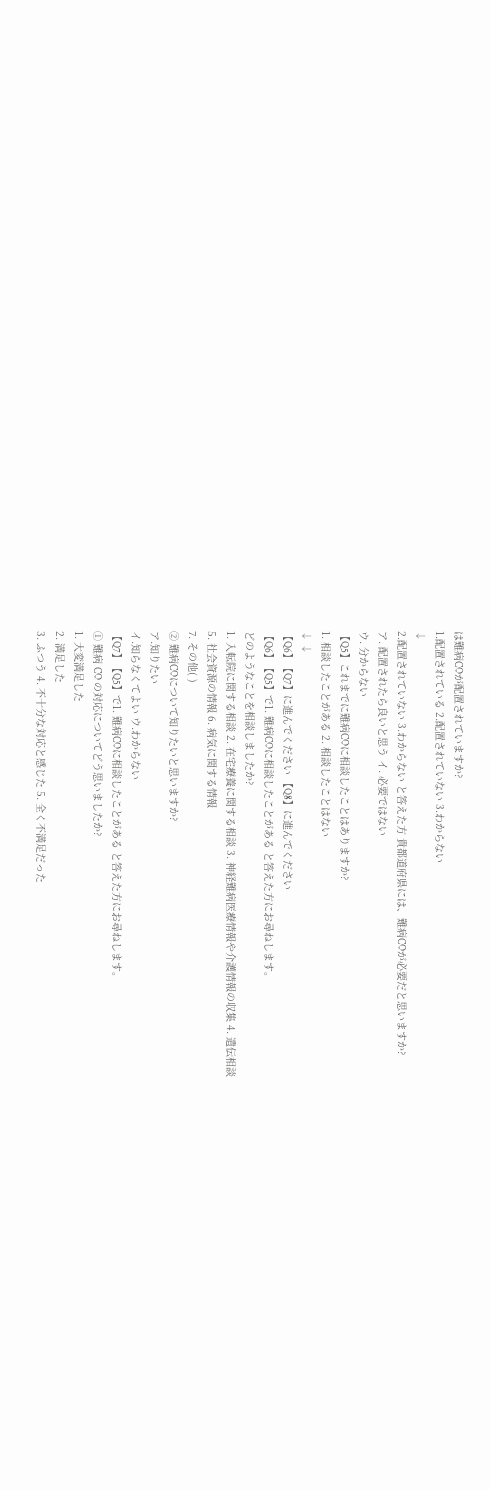は難病COが配置されていますか?
1.配置されている 2.配置されていない 3.わからない
↓
2.配置されていない 3.わからない と答えた方 貴都道府県には、難病COが必要だと思いますか?
ア. 配置されたら良いと思う イ. 必要ではない
ウ. 分からない
【Q5】これまでに難病COに相談したことはありますか?
1. 相談したことがある 2. 相談したことはない
↓ ↓
【Q6】【Q7】に進んでください 【Q8】に進んでください
【Q6】【Q5】で1. 難病COに相談したことがある と答えた方にお尋ねします。
どのようなことを相談しましたか?
1. 入転院に関する相談 2. 在宅療養に関する相談 3. 神経難病医療情報や介護情報の収集 4. 遺伝相談
5. 社会資源の情報 6. 病気に関する情報
7. その他( )
② 難病COについて知りたいと思いますか?
ア.知りたい
イ.知らなくてよい ウ.わからない
【Q7】【Q5】で1. 難病COに相談したことがある と答えた方にお尋ねします。
① 難病 CO の対応についてどう思いましたか?
1. 大変満足した
2. 満足した
3. ふつう 4. 不十分な対応と感じた 5. 全く不満足だった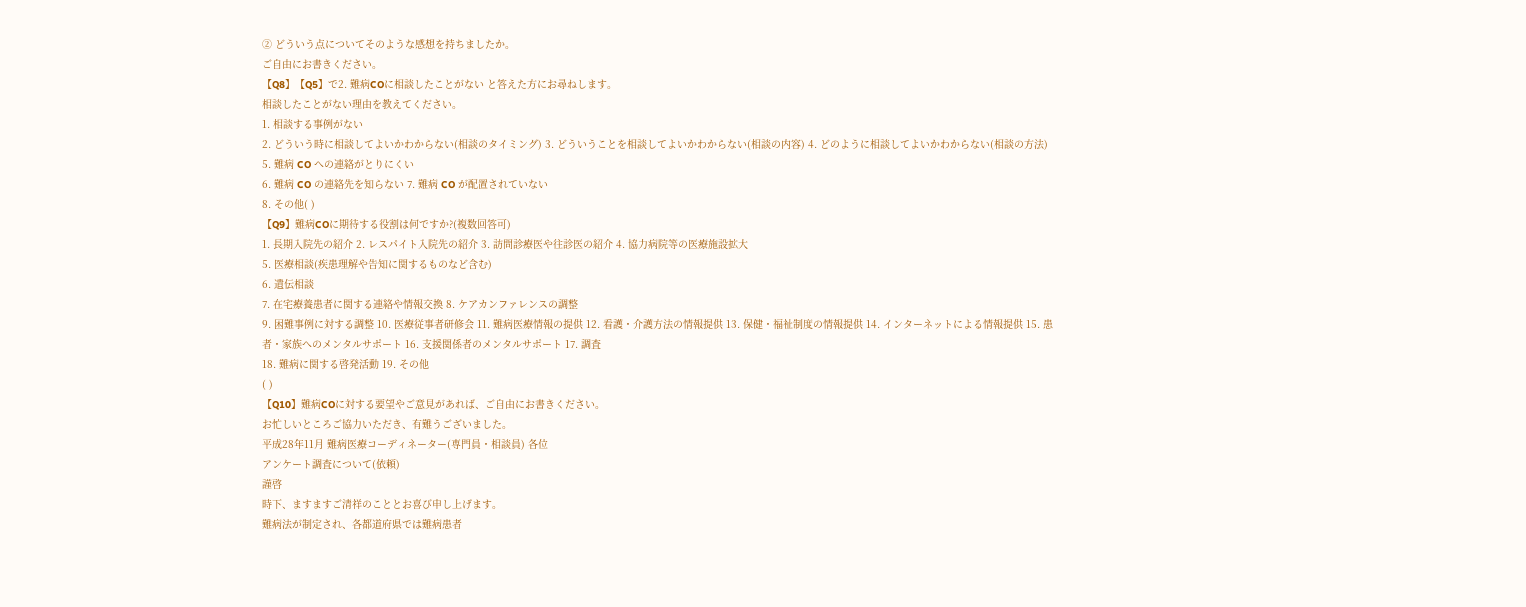② どういう点についてそのような感想を持ちましたか。
ご自由にお書きください。
【Q8】【Q5】で2. 難病COに相談したことがない と答えた方にお尋ねします。
相談したことがない理由を教えてください。
1. 相談する事例がない
2. どういう時に相談してよいかわからない(相談のタイミング) 3. どういうことを相談してよいかわからない(相談の内容) 4. どのように相談してよいかわからない(相談の方法) 5. 難病 CO への連絡がとりにくい
6. 難病 CO の連絡先を知らない 7. 難病 CO が配置されていない
8. その他( )
【Q9】難病COに期待する役割は何ですか?(複数回答可)
1. 長期入院先の紹介 2. レスパイト入院先の紹介 3. 訪問診療医や往診医の紹介 4. 協力病院等の医療施設拡大
5. 医療相談(疾患理解や告知に関するものなど含む)
6. 遺伝相談
7. 在宅療養患者に関する連絡や情報交換 8. ケアカンファレンスの調整
9. 困難事例に対する調整 10. 医療従事者研修会 11. 難病医療情報の提供 12. 看護・介護方法の情報提供 13. 保健・福祉制度の情報提供 14. インターネットによる情報提供 15. 患者・家族へのメンタルサポート 16. 支援関係者のメンタルサポート 17. 調査
18. 難病に関する啓発活動 19. その他
( )
【Q10】難病COに対する要望やご意見があれば、ご自由にお書きください。
お忙しいところご協力いただき、有難うございました。
平成28年11月 難病医療コーディネーター(専門員・相談員) 各位
アンケート調査について(依頼)
謹啓
時下、ますますご清祥のこととお喜び申し上げます。
難病法が制定され、各都道府県では難病患者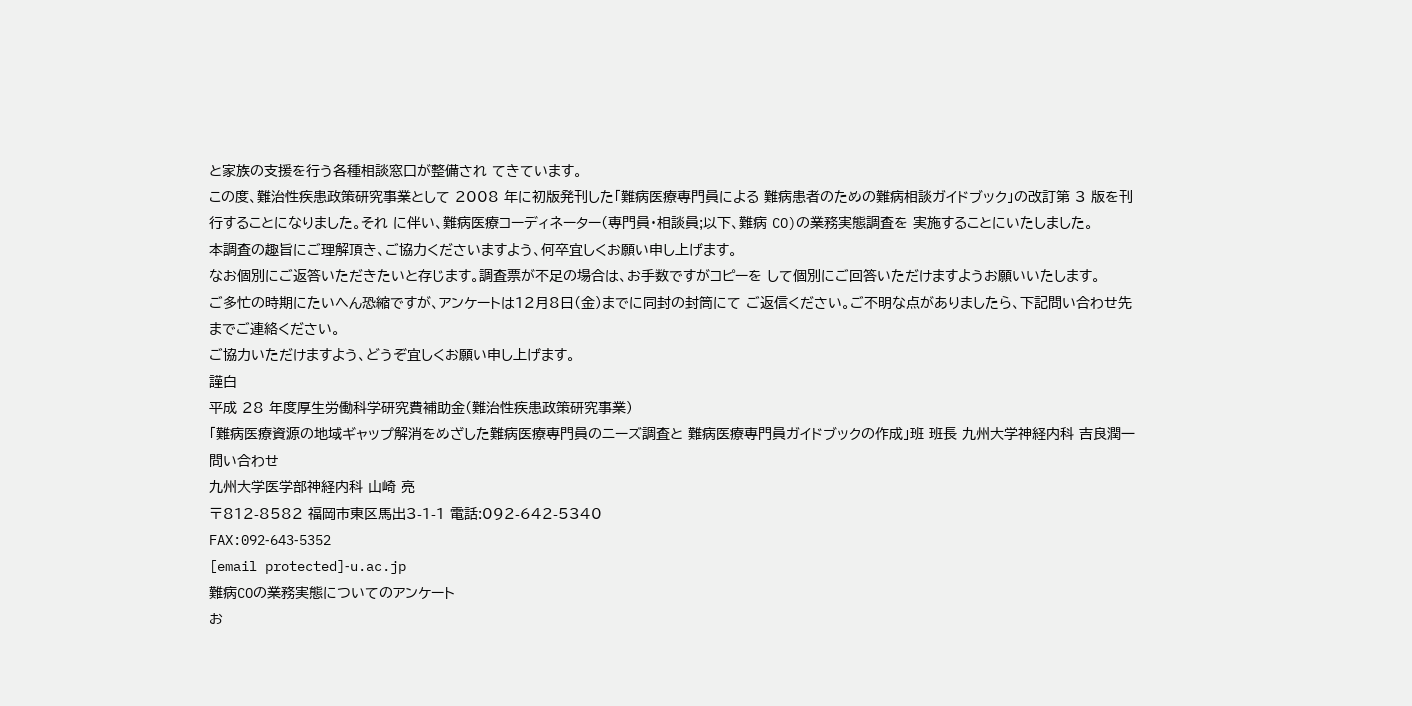と家族の支援を行う各種相談窓口が整備され てきています。
この度、難治性疾患政策研究事業として 2008 年に初版発刊した「難病医療専門員による 難病患者のための難病相談ガイドブック」の改訂第 3 版を刊行することになりました。それ に伴い、難病医療コーディネーター(専門員・相談員;以下、難病 CO)の業務実態調査を 実施することにいたしました。
本調査の趣旨にご理解頂き、ご協力くださいますよう、何卒宜しくお願い申し上げます。
なお個別にご返答いただきたいと存じます。調査票が不足の場合は、お手数ですがコピーを して個別にご回答いただけますようお願いいたします。
ご多忙の時期にたいへん恐縮ですが、アンケートは12月8日(金)までに同封の封筒にて ご返信ください。ご不明な点がありましたら、下記問い合わせ先までご連絡ください。
ご協力いただけますよう、どうぞ宜しくお願い申し上げます。
謹白
平成 28 年度厚生労働科学研究費補助金(難治性疾患政策研究事業)
「難病医療資源の地域ギャップ解消をめざした難病医療専門員のニーズ調査と 難病医療専門員ガイドブックの作成」班 班長 九州大学神経内科 吉良潤一 問い合わせ
九州大学医学部神経内科 山崎 亮
〒812‑8582 福岡市東区馬出3‑1‑1 電話:092‑642‑5340
FAX:092‑643‑5352
[email protected]‑u.ac.jp
難病COの業務実態についてのアンケート
お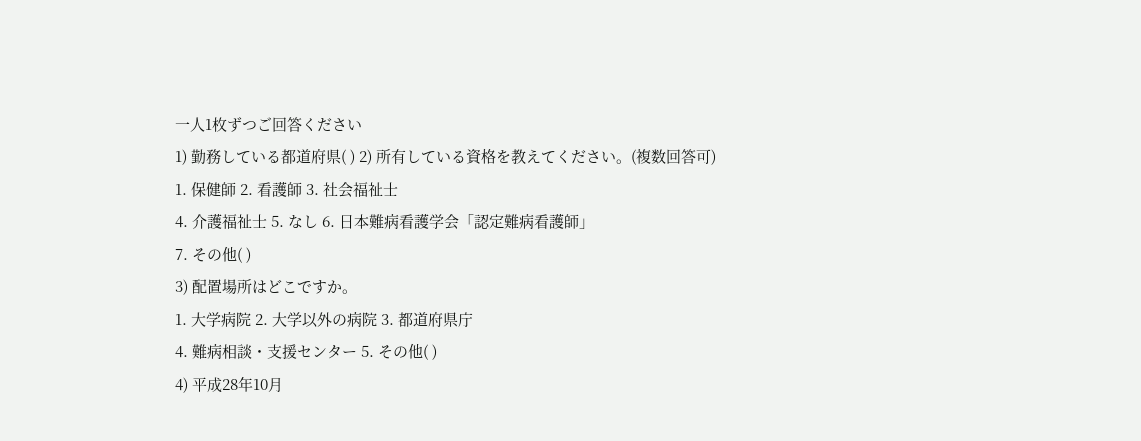一人1枚ずつご回答ください
1) 勤務している都道府県( ) 2) 所有している資格を教えてください。(複数回答可)
1. 保健師 2. 看護師 3. 社会福祉士
4. 介護福祉士 5. なし 6. 日本難病看護学会「認定難病看護師」
7. その他( )
3) 配置場所はどこですか。
1. 大学病院 2. 大学以外の病院 3. 都道府県庁
4. 難病相談・支援センター 5. その他( )
4) 平成28年10月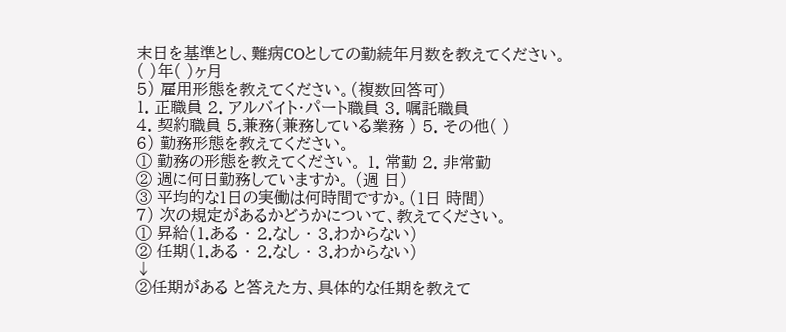末日を基準とし、難病COとしての勤続年月数を教えてください。
( )年( )ヶ月
5) 雇用形態を教えてください。(複数回答可)
1. 正職員 2. アルバイト・パート職員 3. 嘱託職員
4. 契約職員 5.兼務(兼務している業務 ) 5. その他( )
6) 勤務形態を教えてください。
① 勤務の形態を教えてください。 1. 常勤 2. 非常勤
② 週に何日勤務していますか。 (週 日)
③ 平均的な1日の実働は何時間ですか。(1日 時間)
7) 次の規定があるかどうかについて、教えてください。
① 昇給(1.ある ・ 2.なし ・ 3.わからない)
② 任期(1.ある ・ 2.なし ・ 3.わからない)
↓
②任期がある と答えた方、具体的な任期を教えて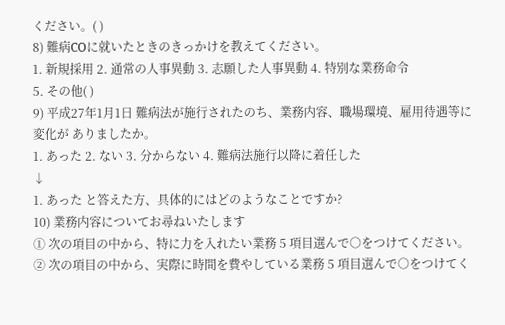ください。( )
8) 難病COに就いたときのきっかけを教えてください。
1. 新規採用 2. 通常の人事異動 3. 志願した人事異動 4. 特別な業務命令
5. その他( )
9) 平成27年1月1日 難病法が施行されたのち、業務内容、職場環境、雇用待遇等に変化が ありましたか。
1. あった 2. ない 3. 分からない 4. 難病法施行以降に着任した
↓
1. あった と答えた方、具体的にはどのようなことですか?
10) 業務内容についてお尋ねいたします
① 次の項目の中から、特に力を入れたい業務 5 項目選んで○をつけてください。
② 次の項目の中から、実際に時間を費やしている業務 5 項目選んで○をつけてく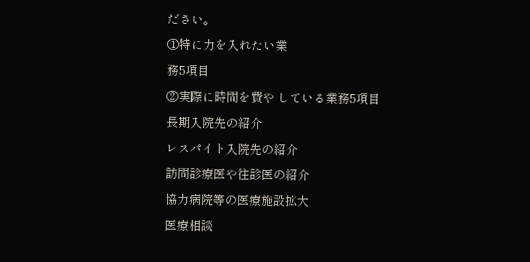ださい。
①特に力を入れたい業
務5項目
②実際に時間を費や している業務5項目
長期入院先の紹介
レスパイト入院先の紹介
訪問診療医や往診医の紹介
協力病院等の医療施設拡大
医療相談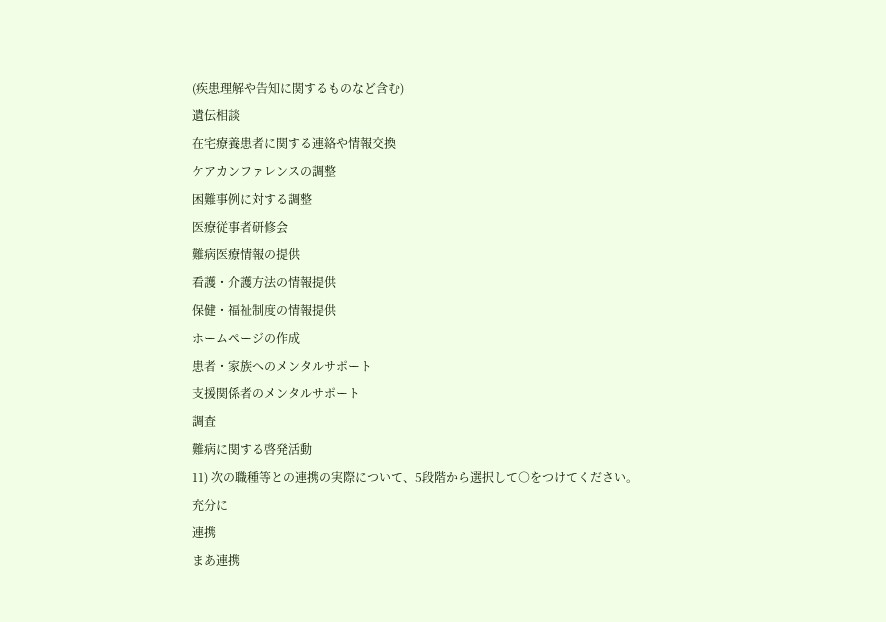(疾患理解や告知に関するものなど含む)
遺伝相談
在宅療養患者に関する連絡や情報交換
ケアカンファレンスの調整
困難事例に対する調整
医療従事者研修会
難病医療情報の提供
看護・介護方法の情報提供
保健・福祉制度の情報提供
ホームページの作成
患者・家族へのメンタルサポート
支援関係者のメンタルサポート
調査
難病に関する啓発活動
11) 次の職種等との連携の実際について、5段階から選択して○をつけてください。
充分に
連携
まあ連携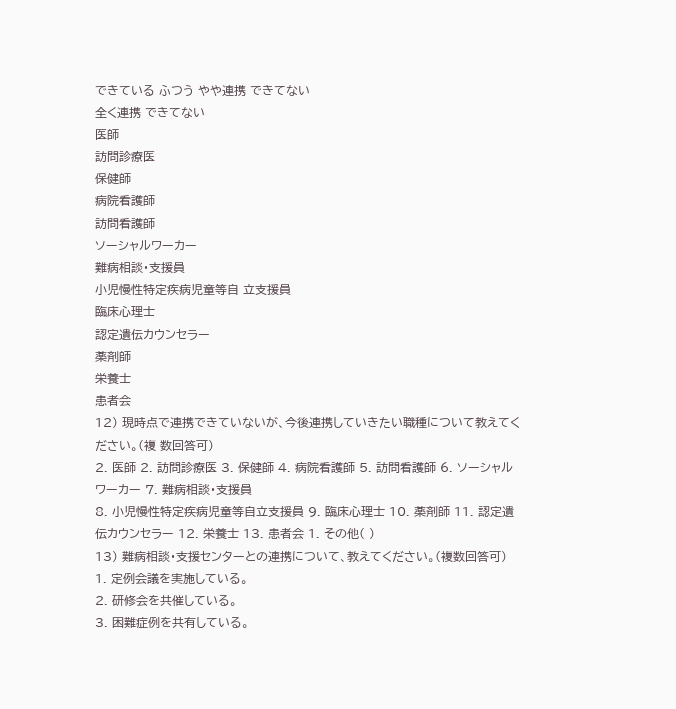できている ふつう やや連携 できてない
全く連携 できてない
医師
訪問診療医
保健師
病院看護師
訪問看護師
ソーシャルワーカー
難病相談・支援員
小児慢性特定疾病児童等自 立支援員
臨床心理士
認定遺伝カウンセラー
薬剤師
栄養士
患者会
12) 現時点で連携できていないが、今後連携していきたい職種について教えてください。(複 数回答可)
2. 医師 2. 訪問診療医 3. 保健師 4. 病院看護師 5. 訪問看護師 6. ソーシャルワーカー 7. 難病相談・支援員
8. 小児慢性特定疾病児童等自立支援員 9. 臨床心理士 10. 薬剤師 11. 認定遺伝カウンセラー 12. 栄養士 13. 患者会 1. その他( )
13) 難病相談・支援センターとの連携について、教えてください。(複数回答可)
1. 定例会議を実施している。
2. 研修会を共催している。
3. 困難症例を共有している。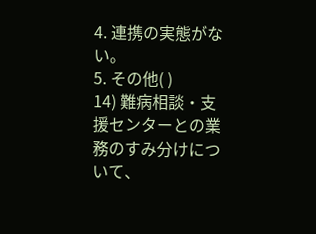4. 連携の実態がない。
5. その他( )
14) 難病相談・支援センターとの業務のすみ分けについて、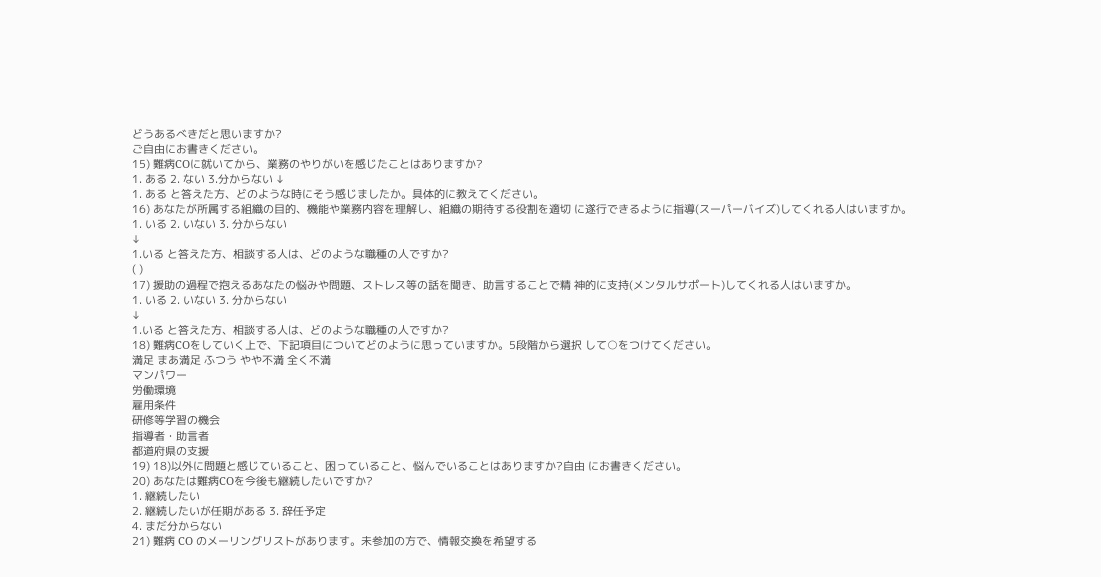どうあるべきだと思いますか?
ご自由にお書きください。
15) 難病COに就いてから、業務のやりがいを感じたことはありますか?
1. ある 2. ない 3.分からない ↓
1. ある と答えた方、どのような時にそう感じましたか。具体的に教えてください。
16) あなたが所属する組織の目的、機能や業務内容を理解し、組織の期待する役割を適切 に遂行できるように指導(スーパーバイズ)してくれる人はいますか。
1. いる 2. いない 3. 分からない
↓
1.いる と答えた方、相談する人は、どのような職種の人ですか?
( )
17) 援助の過程で抱えるあなたの悩みや問題、ストレス等の話を聞き、助言することで精 神的に支持(メンタルサポート)してくれる人はいますか。
1. いる 2. いない 3. 分からない
↓
1.いる と答えた方、相談する人は、どのような職種の人ですか?
18) 難病COをしていく上で、下記項目についてどのように思っていますか。5段階から選択 して○をつけてください。
満足 まあ満足 ふつう やや不満 全く不満
マンパワー
労働環境
雇用条件
研修等学習の機会
指導者・助言者
都道府県の支援
19) 18)以外に問題と感じていること、困っていること、悩んでいることはありますか?自由 にお書きください。
20) あなたは難病COを今後も継続したいですか?
1. 継続したい
2. 継続したいが任期がある 3. 辞任予定
4. まだ分からない
21) 難病 CO のメーリングリストがあります。未参加の方で、情報交換を希望する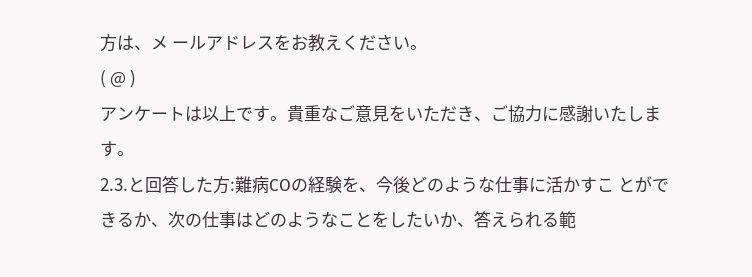方は、メ ールアドレスをお教えください。
( @ )
アンケートは以上です。貴重なご意見をいただき、ご協力に感謝いたします。
2.3.と回答した方:難病COの経験を、今後どのような仕事に活かすこ とができるか、次の仕事はどのようなことをしたいか、答えられる範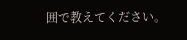囲で教えてください。